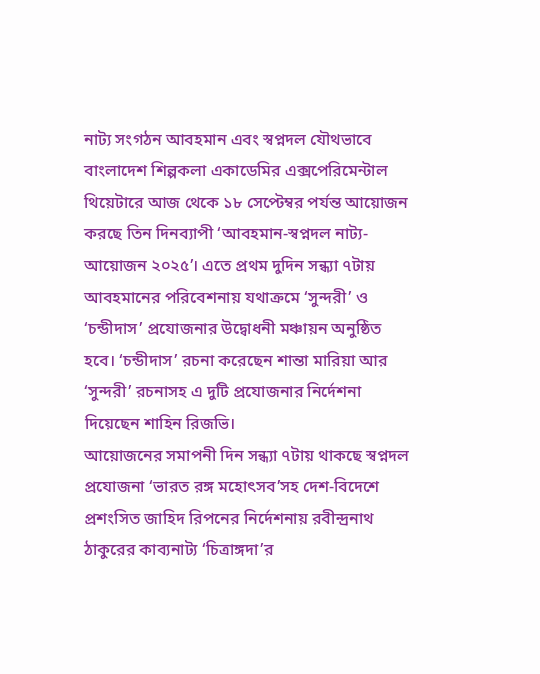নাট্য সংগঠন আবহমান এবং স্বপ্নদল যৌথভাবে বাংলাদেশ শিল্পকলা একাডেমির এক্সপেরিমেন্টাল থিয়েটারে আজ থেকে ১৮ সেপ্টেম্বর পর্যন্ত আয়োজন করছে তিন দিনব্যাপী ‘আবহমান-স্বপ্নদল নাট্য-আয়োজন ২০২৫’। এতে প্রথম দুদিন সন্ধ্যা ৭টায় আবহমানের পরিবেশনায় যথাক্রমে ‘সুন্দরী’ ও ‘চন্ডীদাস’ প্রযোজনার উদ্বোধনী মঞ্চায়ন অনুষ্ঠিত হবে। ‘চন্ডীদাস’ রচনা করেছেন শান্তা মারিয়া আর ‘সুন্দরী’ রচনাসহ এ দুটি প্রযোজনার নির্দেশনা দিয়েছেন শাহিন রিজভি।
আয়োজনের সমাপনী দিন সন্ধ্যা ৭টায় থাকছে স্বপ্নদল প্রযোজনা ‘ভারত রঙ্গ মহোৎসব’সহ দেশ-বিদেশে প্রশংসিত জাহিদ রিপনের নির্দেশনায় রবীন্দ্রনাথ ঠাকুরের কাব্যনাট্য ‘চিত্রাঙ্গদা’র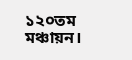১২০তম মঞ্চায়ন।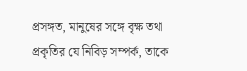প্রসঙ্গত, মানুষের সঙ্গে বৃক্ষ তথা প্রকৃতির যে নিবিড় সম্পর্ক, তাকে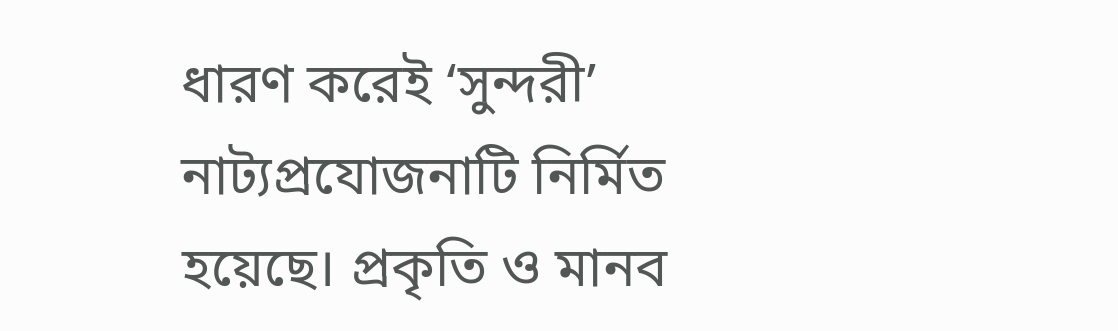ধারণ করেই ‘সুন্দরী’ নাট্যপ্রযোজনাটি নির্মিত হয়েছে। প্রকৃতি ও মানব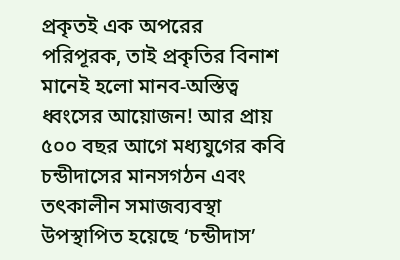প্রকৃতই এক অপরের পরিপূরক, তাই প্রকৃতির বিনাশ মানেই হলো মানব-অস্তিত্ব ধ্বংসের আয়োজন! আর প্রায় ৫০০ বছর আগে মধ্যযুগের কবি চন্ডীদাসের মানসগঠন এবং তৎকালীন সমাজব্যবস্থা উপস্থাপিত হয়েছে ‘চন্ডীদাস’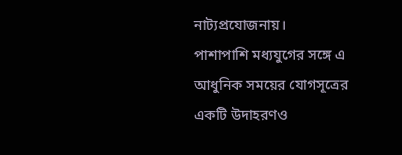নাট্যপ্রযোজনায়।
পাশাপাশি মধ্যযুগের সঙ্গে এ আধুনিক সময়ের যোগসূত্রের একটি উদাহরণও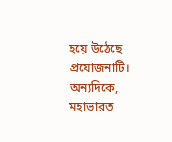হয়ে উঠেছে প্রযোজনাটি। অন্যদিকে, মহাভারত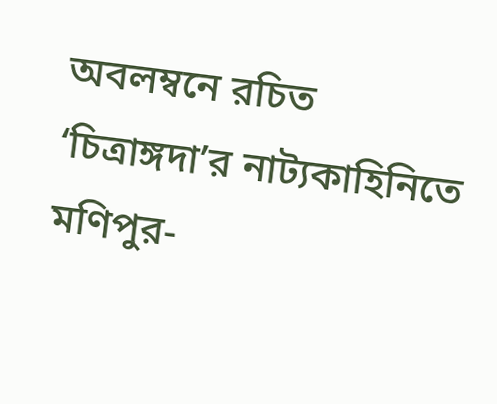অবলম্বনে রচিত ‘চিত্রাঙ্গদা’র নাট্যকাহিনিতে মণিপুর-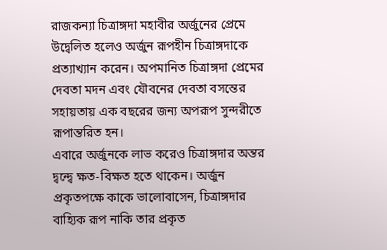রাজকন্যা চিত্রাঙ্গদা মহাবীর অর্জুনের প্রেমে উদ্বেলিত হলেও অর্জুন রূপহীন চিত্রাঙ্গদাকে প্রত্যাখ্যান করেন। অপমানিত চিত্রাঙ্গদা প্রেমের দেবতা মদন এবং যৌবনের দেবতা বসন্তের সহায়তায় এক বছরের জন্য অপরূপ সুন্দরীতে রূপান্তরিত হন।
এবারে অর্জুনকে লাভ করেও চিত্রাঙ্গদার অন্তর দ্বন্দ্বে ক্ষত-বিক্ষত হতে থাকেন। অর্জুন প্রকৃতপক্ষে কাকে ভালোবাসেন, চিত্রাঙ্গদার বাহ্যিক রূপ নাকি তার প্রকৃত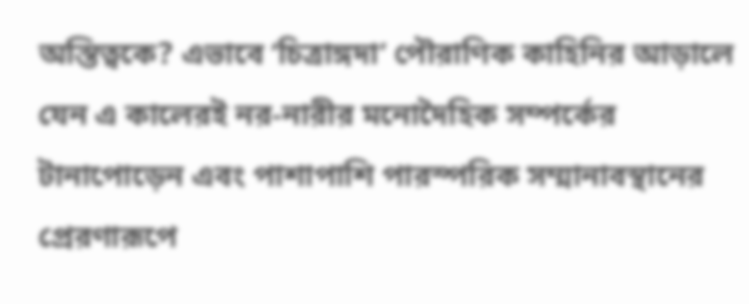অস্তিত্বকে? এভাবে ‘চিত্রাঙ্গদা’ পৌরাণিক কাহিনির আড়ালে যেন এ কালেরই নর-নারীর মনোদৈহিক সম্পর্কের টানাপোড়েন এবং পাশাপাশি পারস্পরিক সম্মানাবস্থানের প্রেরণারূপে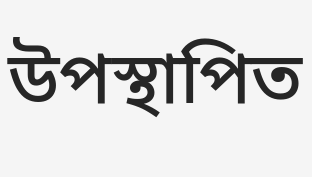উপস্থাপিত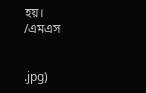হয়।
/এমএস


.jpg)